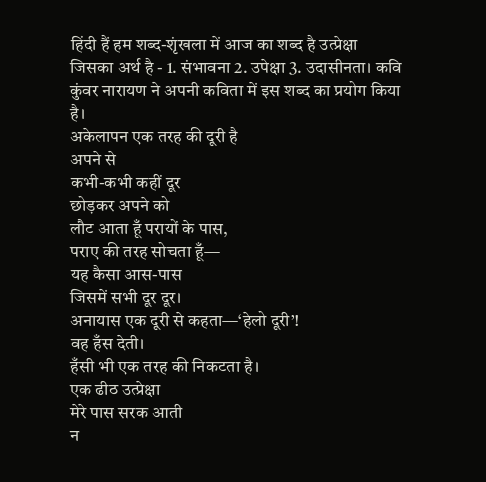हिंदी हैं हम शब्द-शृंखला में आज का शब्द है उत्प्रेक्षा जिसका अर्थ है - 1. संभावना 2. उपेक्षा 3. उदासीनता। कवि कुंवर नारायण ने अपनी कविता में इस शब्द का प्रयोग किया है।
अकेलापन एक तरह की दूरी है
अपने से
कभी-कभी कहीं दूर
छोड़कर अपने को
लौट आता हूँ परायों के पास,
पराए की तरह सोचता हूँ—
यह कैसा आस-पास
जिसमें सभी दूर दूर।
अनायास एक दूरी से कहता—‘हेलो दूरी’!
वह हँस देती।
हँसी भी एक तरह की निकटता है।
एक ढीठ उत्प्रेक्षा
मेरे पास सरक आती
न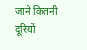जाने कितनी दूरियों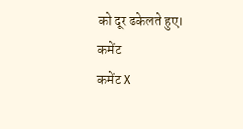को दूर ढकेलते हुए।
कमेंट
कमेंट X